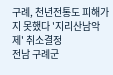구례, 천년전통도 피해가지 못했다 '지리산남악제' 취소결정
전남 구례군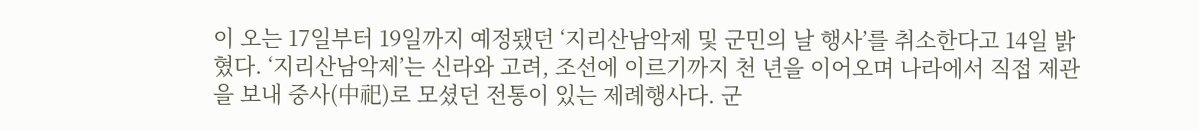이 오는 17일부터 19일까지 예정됐던 ‘지리산남악제 및 군민의 날 행사’를 취소한다고 14일 밝혔다. ‘지리산남악제’는 신라와 고려, 조선에 이르기까지 천 년을 이어오며 나라에서 직접 제관을 보내 중사(中祀)로 모셨던 전통이 있는 제례행사다. 군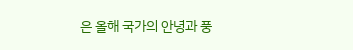은 올해 국가의 안녕과 풍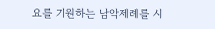요를 기원하는 남악제례를 시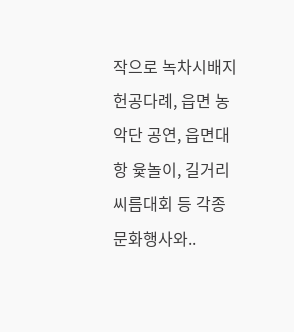작으로 녹차시배지 헌공다례, 읍면 농악단 공연, 읍면대항 윷놀이, 길거리 씨름대회 등 각종 문화행사와..